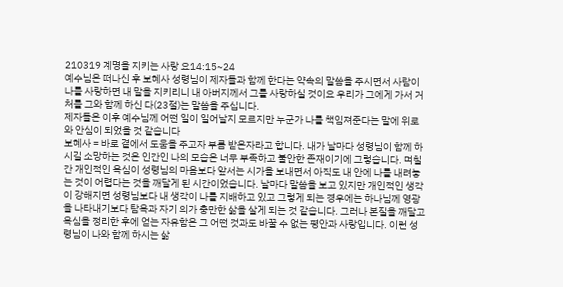210319 계명을 지키는 사랑 요14:15~24
예수님은 떠나신 후 보혜사 성령님이 제자들과 함께 한다는 약속의 말씀을 주시면서 사람이 나를 사랑하면 내 말을 지키리니 내 아버지께서 그를 사랑하실 것이요 우리가 그에게 가서 거처를 그와 함께 하신 다(23절)는 말씀을 주십니다.
제자들은 이후 예수님께 어떤 일이 일어날지 모르지만 누군가 나를 책임져준다는 말에 위로와 안심이 되었을 것 같습니다
보혜사 = 바로 곁에서 도움을 주고자 부름 받은자라고 합니다. 내가 날마다 성령님이 함께 하시길 소망하는 것은 인간인 나의 모습은 너무 부족하고 불안한 존재이기에 그렇습니다. 며칠 간 개인적인 욕심이 성령님의 마음보다 앞서는 시가을 보내면서 아직도 내 안에 나를 내려놓는 것이 어렵다는 것을 깨달게 된 시간이었습니다. 날마다 말씀을 보고 있지만 개인적인 생각이 강해지면 성령님보다 내 생각이 나를 지배하고 있고 그렇게 되는 경우에는 하나님께 영광을 나타내기보다 탐욕과 자기 의가 충만한 삶을 살게 되는 것 같습니다. 그러나 본질을 깨달고 욕심을 정리한 후에 얻는 자유함은 그 어떤 것과도 바꿀 수 없는 평안과 사랑입니다. 이런 성령님이 나와 함께 하시는 삶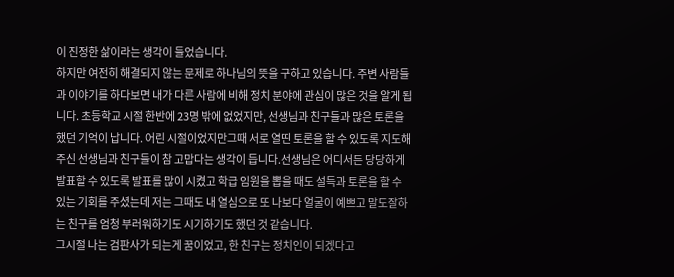이 진정한 삶이라는 생각이 들었습니다.
하지만 여전히 해결되지 않는 문제로 하나님의 뜻을 구하고 있습니다. 주변 사람들과 이야기를 하다보면 내가 다른 사람에 비해 정치 분야에 관심이 많은 것을 알게 됩니다. 초등학교 시절 한반에 23명 밖에 없었지만, 선생님과 친구들과 많은 토론을 했던 기억이 납니다. 어린 시절이었지만그때 서로 열띤 토론을 할 수 있도록 지도해 주신 선생님과 친구들이 참 고맙다는 생각이 듭니다.선생님은 어디서든 당당하게 발표할 수 있도록 발표를 많이 시켰고 학급 임원을 뽑을 때도 설득과 토론을 할 수 있는 기회를 주셨는데 저는 그때도 내 열심으로 또 나보다 얼굴이 예쁘고 말도잘하는 친구를 엄청 부러워하기도 시기하기도 했던 것 같습니다.
그시절 나는 검판사가 되는게 꿈이었고, 한 친구는 정치인이 되겠다고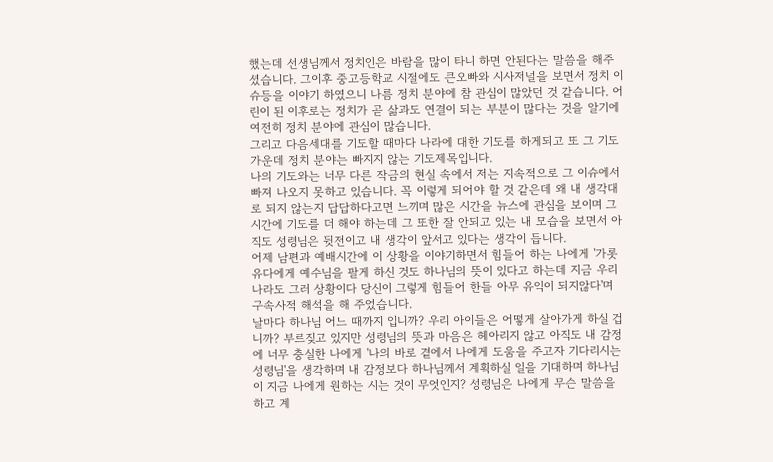했는데 선생님께서 정치인은 바람을 많이 타니 하면 안된다는 말씀을 해주셨습니다. 그이후 중고등학교 시절에도 큰오빠와 시사저널을 보면서 정치 이슈등을 이야기 하였으니 나름 정치 분야에 참 관심이 많았던 것 같습니다. 어린이 된 이후로는 정치가 곧 삶과도 연결이 되는 부분이 많다는 것을 알기에 여전히 정치 분야에 관심이 많습니다.
그리고 다음세대를 기도할 때마다 나라에 대한 기도를 하게되고 또 그 기도 가운데 정치 분야는 빠지지 않는 기도제목입니다.
나의 기도와는 너무 다른 작금의 현실 속에서 저는 지속적으로 그 이슈에서 빠져 나오지 못하고 있습니다. 꼭 이렇게 되어야 할 것 같은데 왜 내 생각대로 되지 않는지 답답하다고면 느끼며 많은 시간을 뉴스에 관심을 보이며 그 시간에 기도를 더 해야 하는데 그 또한 잘 안되고 있는 내 모습을 보면서 아직도 성령님은 뒷전이고 내 생각이 앞서고 있다는 생각이 듭니다.
어제 남편과 예배시간에 이 상황을 이야기하면서 힘들어 하는 나에게 '가롯 유다에게 예수님을 팔게 하신 것도 하나님의 뜻이 있다고 하는데 지금 우리나라도 그러 상황이다 당신이 그렇게 힘들어 한들 아무 유익이 되지않다'며 구속사적 해석을 해 주었습니다.
날마다 하나님 어느 때까지 입니까? 우리 아이들은 어떻게 살아가게 하실 겁니까? 부르짖고 있지만 성령님의 뜻과 마음은 헤아리지 않고 아직도 내 감정에 너무 충실한 나에게 '나의 바로 곁에서 나에게 도움을 주고자 기다리시는 성령님'을 생각하며 내 감정보다 하나님께서 계획하실 일을 기대하며 하나님이 지금 나에게 원하는 시는 것이 무엇인지? 성령님은 나에게 무슨 말씀을 하고 계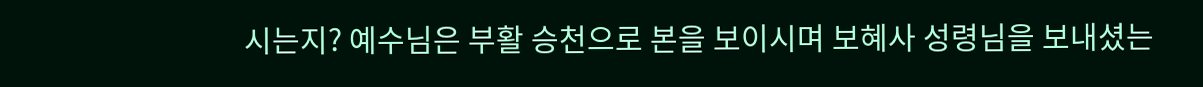시는지? 예수님은 부활 승천으로 본을 보이시며 보혜사 성령님을 보내셨는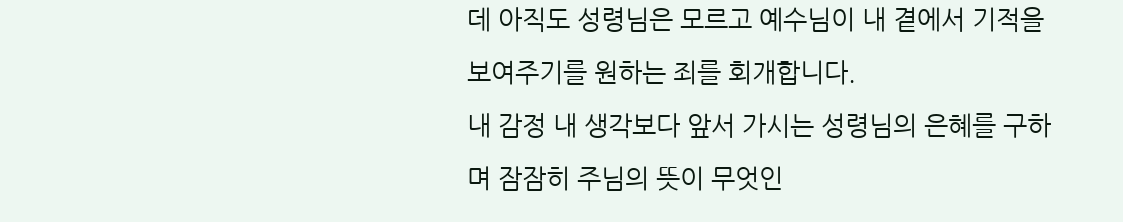데 아직도 성령님은 모르고 예수님이 내 곁에서 기적을 보여주기를 원하는 죄를 회개합니다.
내 감정 내 생각보다 앞서 가시는 성령님의 은혜를 구하며 잠잠히 주님의 뜻이 무엇인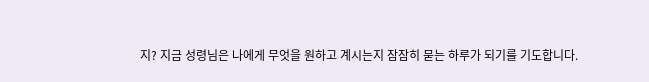지? 지금 성령님은 나에게 무엇을 원하고 계시는지 잠잠히 묻는 하루가 되기를 기도합니다.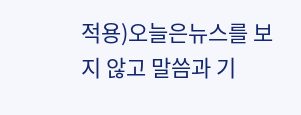적용)오늘은뉴스를 보지 않고 말씀과 기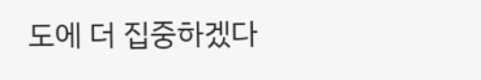도에 더 집중하겠다